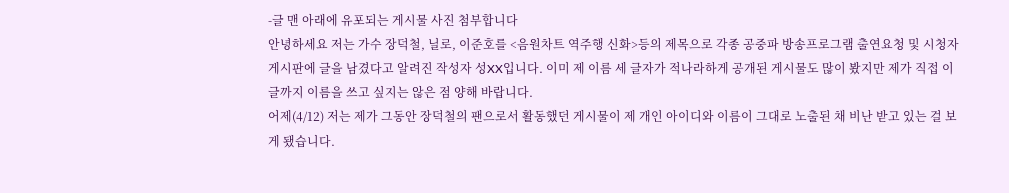-글 맨 아래에 유포되는 게시물 사진 첨부합니다
안녕하세요 저는 가수 장덕철, 닐로, 이준호를 <음원차트 역주행 신화>등의 제목으로 각종 공중파 방송프로그램 출연요청 및 시청자 게시판에 글을 남겼다고 알려진 작성자 성XX입니다. 이미 제 이름 세 글자가 적나라하게 공개된 게시물도 많이 봤지만 제가 직접 이 글까지 이름을 쓰고 싶지는 않은 점 양해 바랍니다.
어제(4/12) 저는 제가 그동안 장덕철의 팬으로서 활동했던 게시물이 제 개인 아이디와 이름이 그대로 노출된 채 비난 받고 있는 걸 보게 됐습니다.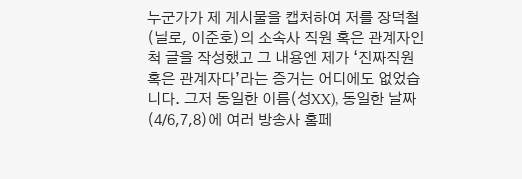누군가가 제 게시물을 캡처하여 저를 장덕철(닐로, 이준호)의 소속사 직원 혹은 관계자인 척 글을 작성했고 그 내용엔 제가 ‘진짜직원 혹은 관계자다’라는 증거는 어디에도 없었습니다. 그저 동일한 이름(성XX), 동일한 날짜(4/6,7,8)에 여러 방송사 홈페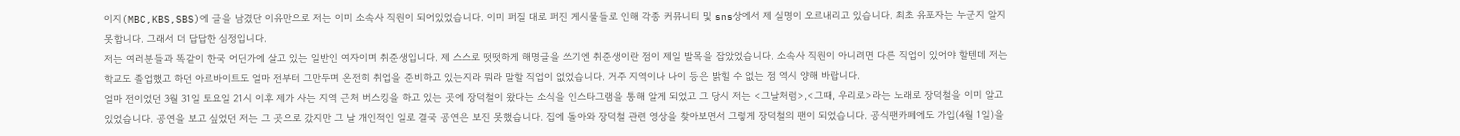이지(MBC,KBS,SBS)에 글을 남겼단 이유만으로 저는 이미 소속사 직원이 되어있었습니다. 이미 퍼질 대로 퍼진 게시물들로 인해 각종 커뮤니티 및 sns상에서 제 실명이 오르내리고 있습니다. 최초 유포자는 누군지 알지 못합니다. 그래서 더 답답한 심정입니다.
저는 여러분들과 똑같이 한국 어딘가에 살고 있는 일반인 여자이며 취준생입니다. 제 스스로 떳떳하게 해명글을 쓰기엔 취준생이란 점이 제일 발목을 잡았었습니다. 소속사 직원이 아니려면 다른 직업이 있어야 할텐데 저는 학교도 졸업했고 하던 아르바이트도 얼마 전부터 그만두며 온전히 취업을 준비하고 있는지라 뭐라 말할 직업이 없었습니다. 거주 지역이나 나이 등은 밝힐 수 없는 점 역시 양해 바랍니다.
얼마 전이었던 3월 31일 토요일 21시 이후 제가 사는 지역 근처 버스킹을 하고 있는 곳에 장덕철이 왔다는 소식을 인스타그램을 통해 알게 되었고 그 당시 저는 <그날처럼>,<그때, 우리로>라는 노래로 장덕철을 이미 알고 있었습니다. 공연을 보고 싶었던 저는 그 곳으로 갔지만 그 날 개인적인 일로 결국 공연은 보진 못했습니다. 집에 돌아와 장덕철 관련 영상을 찾아보면서 그렇게 장덕철의 팬이 되었습니다. 공식팬카페에도 가입(4월 1일)을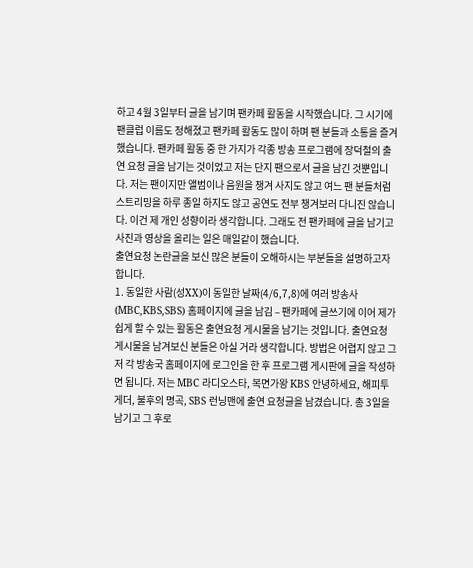하고 4월 3일부터 글을 남기며 팬카페 활동을 시작했습니다. 그 시기에 팬클럽 이름도 정해졌고 팬카페 활동도 많이 하며 팬 분들과 소통을 즐겨했습니다. 팬카페 활동 중 한 가지가 각종 방송 프로그램에 장덕철의 출연 요청 글을 남기는 것이었고 저는 단지 팬으로서 글을 남긴 것뿐입니다. 저는 팬이지만 앨범이나 음원을 챙겨 사지도 않고 여느 팬 분들처럼 스트리밍을 하루 종일 하지도 않고 공연도 전부 챙겨보러 다니진 않습니다. 이건 제 개인 성향이라 생각합니다. 그래도 전 팬카페에 글을 남기고 사진과 영상을 올리는 일은 매일같이 했습니다.
출연요청 논란글을 보신 많은 분들이 오해하시는 부분들을 설명하고자 합니다.
1. 동일한 사람(성XX)이 동일한 날짜(4/6,7,8)에 여러 방송사(MBC,KBS,SBS) 홈페이지에 글을 남김 – 팬카페에 글쓰기에 이어 제가 쉽게 할 수 있는 활동은 출연요청 게시물을 남기는 것입니다. 출연요청 게시물을 남겨보신 분들은 아실 거라 생각합니다. 방법은 어렵지 않고 그저 각 방송국 홈페이지에 로그인을 한 후 프로그램 게시판에 글을 작성하면 됩니다. 저는 MBC 라디오스타, 복면가왕 KBS 안녕하세요, 해피투게더, 불후의 명곡, SBS 런닝맨에 출연 요청글을 남겼습니다. 총 3일을 남기고 그 후로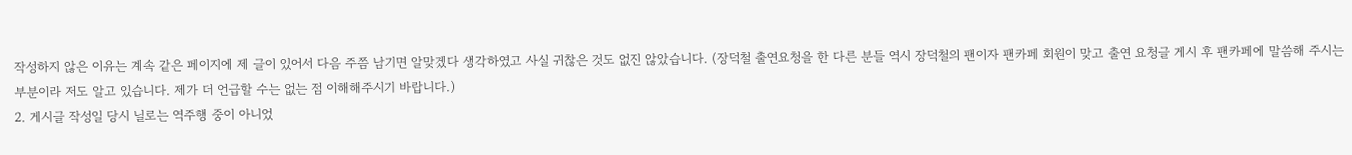작성하지 않은 이유는 계속 같은 페이지에 제 글이 있어서 다음 주쯤 남기면 알맞겠다 생각하였고 사실 귀찮은 것도 없진 않았습니다. (장덕철 출연요청을 한 다른 분들 역시 장덕철의 팬이자 팬카페 회원이 맞고 출연 요청글 게시 후 팬카페에 말씀해 주시는 부분이라 저도 알고 있습니다. 제가 더 언급할 수는 없는 점 이해해주시기 바랍니다.)
2. 게시글 작성일 당시 닐로는 역주행 중이 아니었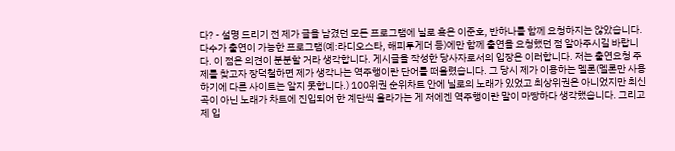다? - 설명 드리기 전 제가 글을 남겼던 모든 프로그램에 닐로 혹은 이준호, 반하나를 함께 요청하지는 않았습니다. 다수가 출연이 가능한 프로그램(예:라디오스타, 해피투게더 등)에만 함께 출연을 요청했던 점 알아주시길 바랍니다. 이 점은 의견이 분분할 거라 생각합니다. 게시글을 작성한 당사자로서의 입장은 이러합니다. 저는 출연요청 주제를 찾고자 장덕철하면 제가 생각나는 역주행이란 단어를 떠올렸습니다. 그 당시 제가 이용하는 멜론(멜론만 사용하기에 다른 사이트는 알지 못합니다.) 100위권 순위차트 안에 닐로의 노래가 있었고 최상위권은 아니었지만 최신 곡이 아닌 노래가 차트에 진입되어 한 계단씩 올라가는 게 저에겐 역주행이란 말이 마땅하다 생각했습니다. 그리고 제 입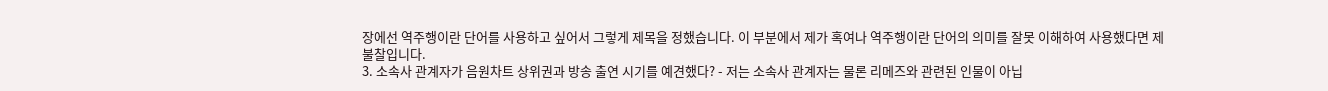장에선 역주행이란 단어를 사용하고 싶어서 그렇게 제목을 정했습니다. 이 부분에서 제가 혹여나 역주행이란 단어의 의미를 잘못 이해하여 사용했다면 제 불찰입니다.
3. 소속사 관계자가 음원차트 상위권과 방송 출연 시기를 예견했다? - 저는 소속사 관계자는 물론 리메즈와 관련된 인물이 아닙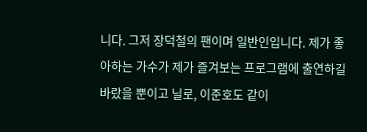니다. 그저 장덕철의 팬이며 일반인입니다. 제가 좋아하는 가수가 제가 즐겨보는 프로그램에 출연하길 바랐을 뿐이고 닐로, 이준호도 같이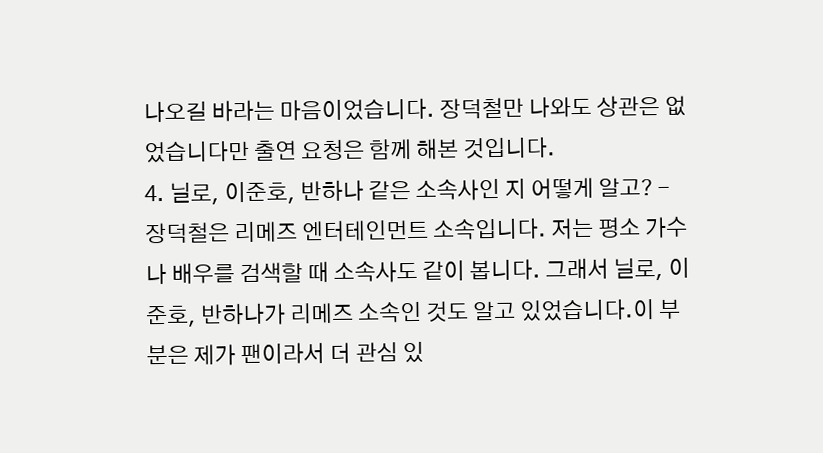나오길 바라는 마음이었습니다. 장덕철만 나와도 상관은 없었습니다만 출연 요청은 함께 해본 것입니다.
4. 닐로, 이준호, 반하나 같은 소속사인 지 어떻게 알고? - 장덕철은 리메즈 엔터테인먼트 소속입니다. 저는 평소 가수나 배우를 검색할 때 소속사도 같이 봅니다. 그래서 닐로, 이준호, 반하나가 리메즈 소속인 것도 알고 있었습니다.이 부분은 제가 팬이라서 더 관심 있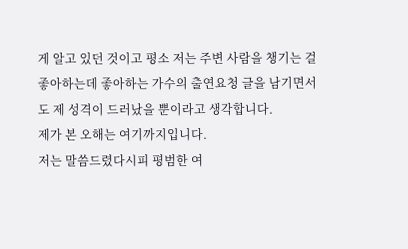게 알고 있던 것이고 평소 저는 주변 사람을 챙기는 걸 좋아하는데 좋아하는 가수의 출연요청 글을 남기면서도 제 성격이 드러났을 뿐이라고 생각합니다.
제가 본 오해는 여기까지입니다.
저는 말씀드렸다시피 평범한 여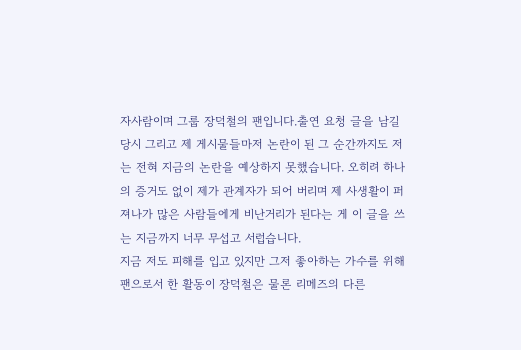자사람이며 그룹 장덕철의 팬입니다.출연 요청 글을 남길 당시 그리고 제 게시물들마저 논란이 된 그 순간까지도 저는 전혀 지금의 논란을 예상하지 못했습니다. 오히려 하나의 증거도 없이 제가 관계자가 되어 버리며 제 사생활이 퍼져나가 많은 사람들에게 비난거리가 된다는 게 이 글을 쓰는 지금까지 너무 무섭고 서럽습니다.
지금 저도 피해를 입고 있지만 그저 좋아하는 가수를 위해 팬으로서 한 활동이 장덕철은 물론 리메즈의 다른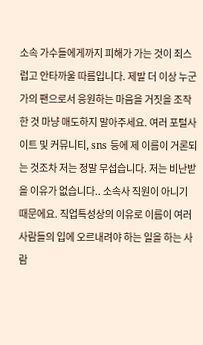소속 가수들에게까지 피해가 가는 것이 죄스럽고 안타까울 따름입니다. 제발 더 이상 누군가의 팬으로서 응원하는 마음을 거짓을 조작한 것 마냥 매도하지 말아주세요. 여러 포털사이트 및 커뮤니티, sns 등에 제 이름이 거론되는 것조차 저는 정말 무섭습니다. 저는 비난받을 이유가 없습니다.. 소속사 직원이 아니기 때문에요. 직업특성상의 이유로 이름이 여러 사람들의 입에 오르내려야 하는 일을 하는 사람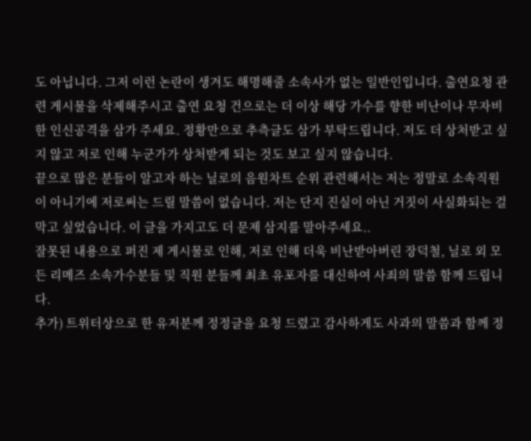도 아닙니다. 그저 이런 논란이 생겨도 해명해줄 소속사가 없는 일반인입니다. 출연요청 관련 게시물을 삭제해주시고 출연 요청 건으로는 더 이상 해당 가수를 향한 비난이나 무자비한 인신공격을 삼가 주세요. 정황만으로 추측글도 삼가 부탁드립니다. 저도 더 상처받고 싶지 않고 저로 인해 누군가가 상처받게 되는 것도 보고 싶지 않습니다.
끝으로 많은 분들이 알고자 하는 닐로의 음원차트 순위 관련해서는 저는 정말로 소속직원이 아니기에 저로써는 드릴 말씀이 없습니다. 저는 단지 진실이 아닌 거짓이 사실화되는 걸 막고 싶었습니다. 이 글을 가지고도 더 문제 삼지를 말아주세요..
잘못된 내용으로 퍼진 제 게시물로 인해, 저로 인해 더욱 비난받아버린 장덕철, 닐로 외 모든 리메즈 소속가수분들 및 직원 분들께 최초 유포자를 대신하여 사죄의 말씀 함께 드립니다.
추가) 트위터상으로 한 유저분께 정정글을 요청 드렸고 감사하게도 사과의 말씀과 함께 정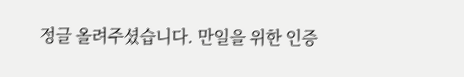정글 올려주셨습니다. 만일을 위한 인증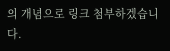의 개념으로 링크 첨부하겠습니다.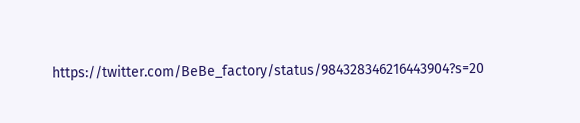https://twitter.com/BeBe_factory/status/984328346216443904?s=20